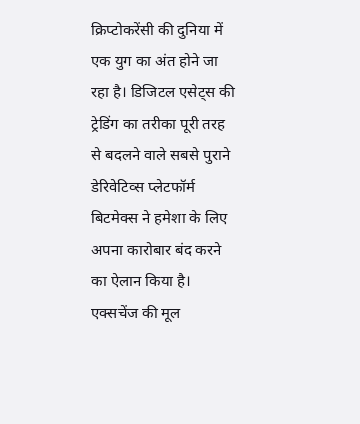क्रिप्टोकरेंसी की दुनिया में एक युग का अंत होने जा रहा है। डिजिटल एसेट्स की ट्रेडिंग का तरीका पूरी तरह से बदलने वाले सबसे पुराने डेरिवेटिव्स प्लेटफॉर्म बिटमेक्स ने हमेशा के लिए अपना कारोबार बंद करने का ऐलान किया है। एक्सचेंज की मूल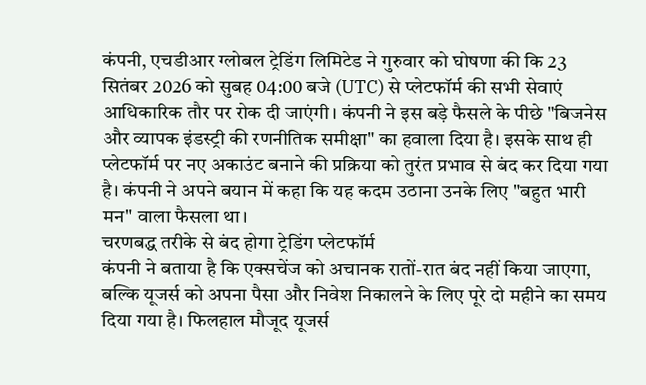कंपनी, एचडीआर ग्लोबल ट्रेडिंग लिमिटेड ने गुरुवार को घोषणा की कि 23 सितंबर 2026 को सुबह 04:00 बजे (UTC) से प्लेटफॉर्म की सभी सेवाएं आधिकारिक तौर पर रोक दी जाएंगी। कंपनी ने इस बड़े फैसले के पीछे "बिजनेस और व्यापक इंडस्ट्री की रणनीतिक समीक्षा" का हवाला दिया है। इसके साथ ही प्लेटफॉर्म पर नए अकाउंट बनाने की प्रक्रिया को तुरंत प्रभाव से बंद कर दिया गया है। कंपनी ने अपने बयान में कहा कि यह कदम उठाना उनके लिए "बहुत भारी मन" वाला फैसला था।
चरणबद्ध तरीके से बंद होगा ट्रेडिंग प्लेटफॉर्म
कंपनी ने बताया है कि एक्सचेंज को अचानक रातों-रात बंद नहीं किया जाएगा, बल्कि यूजर्स को अपना पैसा और निवेश निकालने के लिए पूरे दो महीने का समय दिया गया है। फिलहाल मौजूद यूजर्स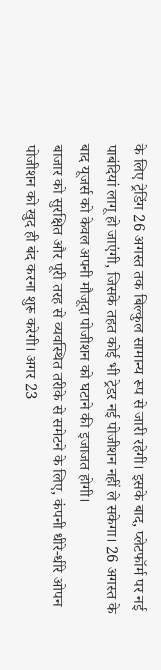के लिए ट्रेडिंग 26 अगस्त तक बिल्कुल सामान्य रूप से जारी रहेगी। इसके बाद, प्लेटफॉर्म पर नई पाबंदियां लागू हो जाएंगी, जिसके तहत कोई भी ट्रेडर नई पोजीशन नहीं ले सकेगा। 26 अगस्त के बाद यूजर्स को केवल अपनी मौजूदा पोजीशन को घटाने की इजाजत होगी।
बाजार को सुरक्षित और पूरी तरह से व्यवस्थित तरीके से समेटने के लिए, कंपनी धीरे-धीरे ओपन पोजीशन को खुद ही बंद करना शुरू करेगी। अगर 23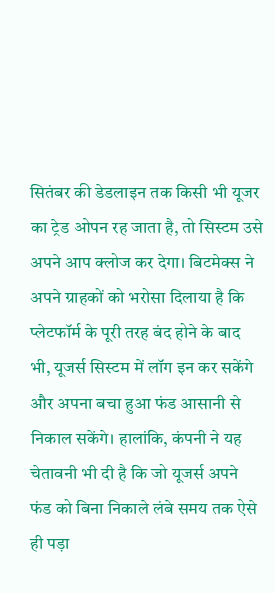सितंबर की डेडलाइन तक किसी भी यूजर का ट्रेड ओपन रह जाता है, तो सिस्टम उसे अपने आप क्लोज कर देगा। बिटमेक्स ने अपने ग्राहकों को भरोसा दिलाया है कि प्लेटफॉर्म के पूरी तरह बंद होने के बाद भी, यूजर्स सिस्टम में लॉग इन कर सकेंगे और अपना बचा हुआ फंड आसानी से निकाल सकेंगे। हालांकि, कंपनी ने यह चेतावनी भी दी है कि जो यूजर्स अपने फंड को बिना निकाले लंबे समय तक ऐसे ही पड़ा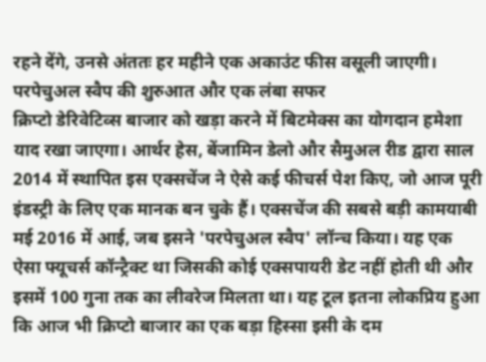रहने देंगे, उनसे अंततः हर महीने एक अकाउंट फीस वसूली जाएगी।
परपेचुअल स्वैप की शुरुआत और एक लंबा सफर
क्रिप्टो डेरिवेटिव्स बाजार को खड़ा करने में बिटमेक्स का योगदान हमेशा याद रखा जाएगा। आर्थर हेस, बेंजामिन डेलो और सैमुअल रीड द्वारा साल 2014 में स्थापित इस एक्सचेंज ने ऐसे कई फीचर्स पेश किए, जो आज पूरी इंडस्ट्री के लिए एक मानक बन चुके हैं। एक्सचेंज की सबसे बड़ी कामयाबी मई 2016 में आई, जब इसने 'परपेचुअल स्वैप' लॉन्च किया। यह एक ऐसा फ्यूचर्स कॉन्ट्रैक्ट था जिसकी कोई एक्सपायरी डेट नहीं होती थी और इसमें 100 गुना तक का लीवरेज मिलता था। यह टूल इतना लोकप्रिय हुआ कि आज भी क्रिप्टो बाजार का एक बड़ा हिस्सा इसी के दम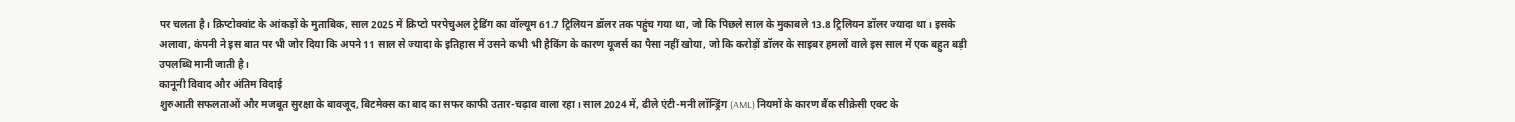पर चलता है। क्रिप्टोक्वांट के आंकड़ों के मुताबिक, साल 2025 में क्रिप्टो परपेचुअल ट्रेडिंग का वॉल्यूम 61.7 ट्रिलियन डॉलर तक पहुंच गया था, जो कि पिछले साल के मुकाबले 13.8 ट्रिलियन डॉलर ज्यादा था। इसके अलावा, कंपनी ने इस बात पर भी जोर दिया कि अपने 11 साल से ज्यादा के इतिहास में उसने कभी भी हैकिंग के कारण यूजर्स का पैसा नहीं खोया, जो कि करोड़ों डॉलर के साइबर हमलों वाले इस साल में एक बहुत बड़ी उपलब्धि मानी जाती है।
कानूनी विवाद और अंतिम विदाई
शुरुआती सफलताओं और मजबूत सुरक्षा के बावजूद, बिटमेक्स का बाद का सफर काफी उतार-चढ़ाव वाला रहा। साल 2024 में, ढीले एंटी-मनी लॉन्ड्रिंग (AML) नियमों के कारण बैंक सीक्रेसी एक्ट के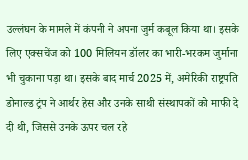उल्लंघन के मामले में कंपनी ने अपना जुर्म कबूल किया था। इसके लिए एक्सचेंज को 100 मिलियन डॉलर का भारी-भरकम जुर्माना भी चुकाना पड़ा था। इसके बाद मार्च 2025 में, अमेरिकी राष्ट्रपति डोनाल्ड ट्रंप ने आर्थर हेस और उनके साथी संस्थापकों को माफी दे दी थी, जिससे उनके ऊपर चल रहे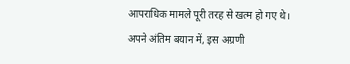आपराधिक मामले पूरी तरह से खत्म हो गए थे।
अपने अंतिम बयान में, इस अग्रणी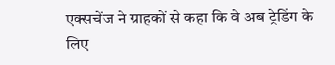एक्सचेंज ने ग्राहकों से कहा कि वे अब ट्रेडिंग के लिए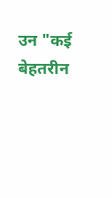उन "कई बेहतरीन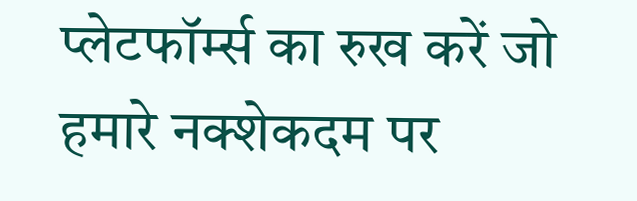प्लेटफॉर्म्स का रुख करें जो हमारे नक्शेकदम पर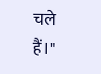चले हैं।"